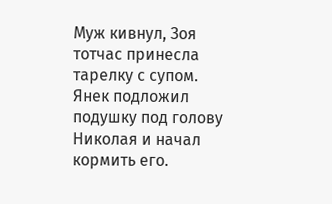Муж кивнул, Зоя тотчас принесла тарелку с супом. Янек подложил подушку под голову Николая и начал кормить его.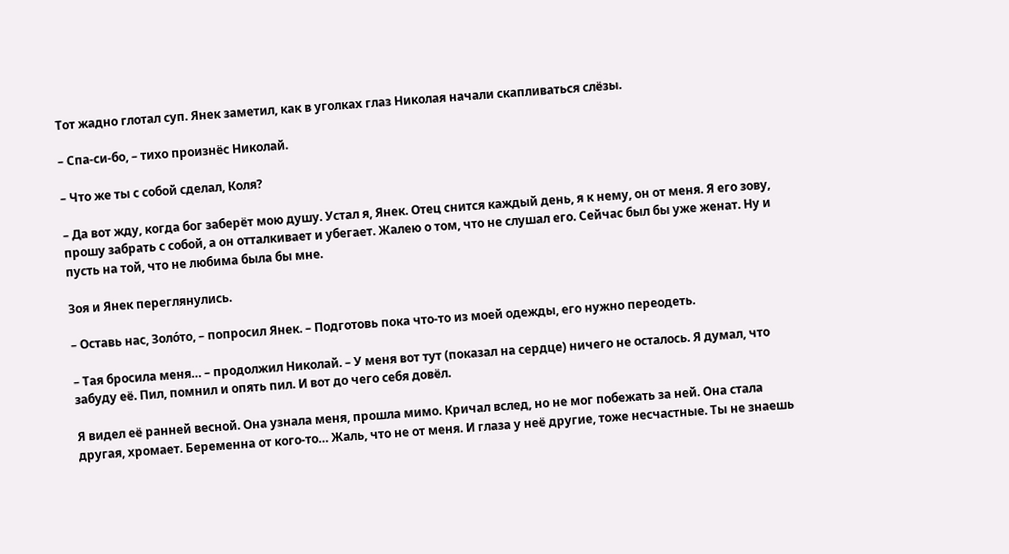Тот жадно глотал суп. Янек заметил, как в уголках глаз Николая начали скапливаться слёзы.

– Спа-си-бо, – тихо произнёс Николай.

– Что же ты с собой сделал, Коля?

– Да вот жду, когда бог заберёт мою душу. Устал я, Янек. Отец снится каждый день, я к нему, он от меня. Я его зову, прошу забрать с собой, а он отталкивает и убегает. Жалею о том, что не слушал его. Сейчас был бы уже женат. Ну и пусть на той, что не любима была бы мне.

Зоя и Янек переглянулись.

– Оставь нас, Золо́то, – попросил Янек. – Подготовь пока что-то из моей одежды, его нужно переодеть.

– Тая бросила меня… – продолжил Николай. – У меня вот тут (показал на сердце) ничего не осталось. Я думал, что забуду её. Пил, помнил и опять пил. И вот до чего себя довёл.

Я видел её ранней весной. Она узнала меня, прошла мимо. Кричал вслед, но не мог побежать за ней. Она стала другая, хромает. Беременна от кого-то… Жаль, что не от меня. И глаза у неё другие, тоже несчастные. Ты не знаешь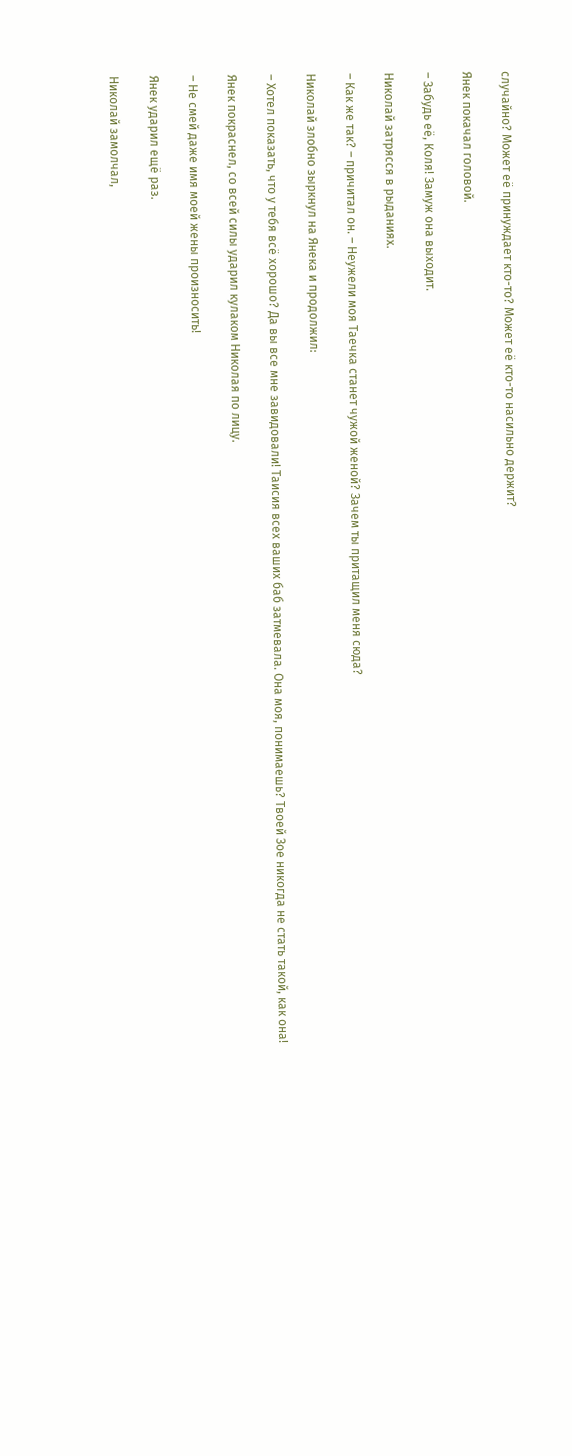случайно? Может её принуждает кто-то? Может её кто-то насильно держит?

Янек покачал головой.

– Забудь её, Коля! Замуж она выходит.

Николай затрясся в рыданиях.

– Как же так? – причитал он. – Неужели моя Таечка станет чужой женой? Зачем ты притащил меня сюда?

Николай злобно зыркнул на Янека и продолжил:

– Хотел показать, что у тебя всё хорошо? Да вы все мне завидовали! Таисия всех ваших баб затмевала. Она моя, понимаешь? Твоей Зое никогда не стать такой, как она!

Янек покраснел, со всей силы ударил кулаком Николая по лицу.

– Не смей даже имя моей жены произносить!

Янек ударил ещё раз.

Николай замолчал,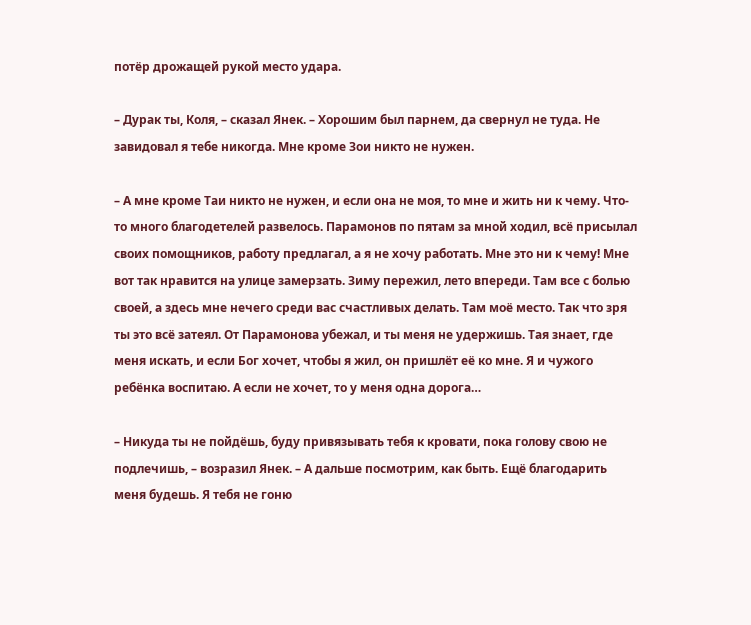потёр дрожащей рукой место удара.

– Дурак ты, Коля, – сказал Янек. – Хорошим был парнем, да свернул не туда. Не завидовал я тебе никогда. Мне кроме Зои никто не нужен.

– А мне кроме Таи никто не нужен, и если она не моя, то мне и жить ни к чему. Что-то много благодетелей развелось. Парамонов по пятам за мной ходил, всё присылал своих помощников, работу предлагал, а я не хочу работать. Мне это ни к чему! Мне вот так нравится на улице замерзать. Зиму пережил, лето впереди. Там все с болью своей, а здесь мне нечего среди вас счастливых делать. Там моё место. Так что зря ты это всё затеял. От Парамонова убежал, и ты меня не удержишь. Тая знает, где меня искать, и если Бог хочет, чтобы я жил, он пришлёт её ко мне. Я и чужого ребёнка воспитаю. А если не хочет, то у меня одна дорога…

– Никуда ты не пойдёшь, буду привязывать тебя к кровати, пока голову свою не подлечишь, – возразил Янек. – А дальше посмотрим, как быть. Ещё благодарить меня будешь. Я тебя не гоню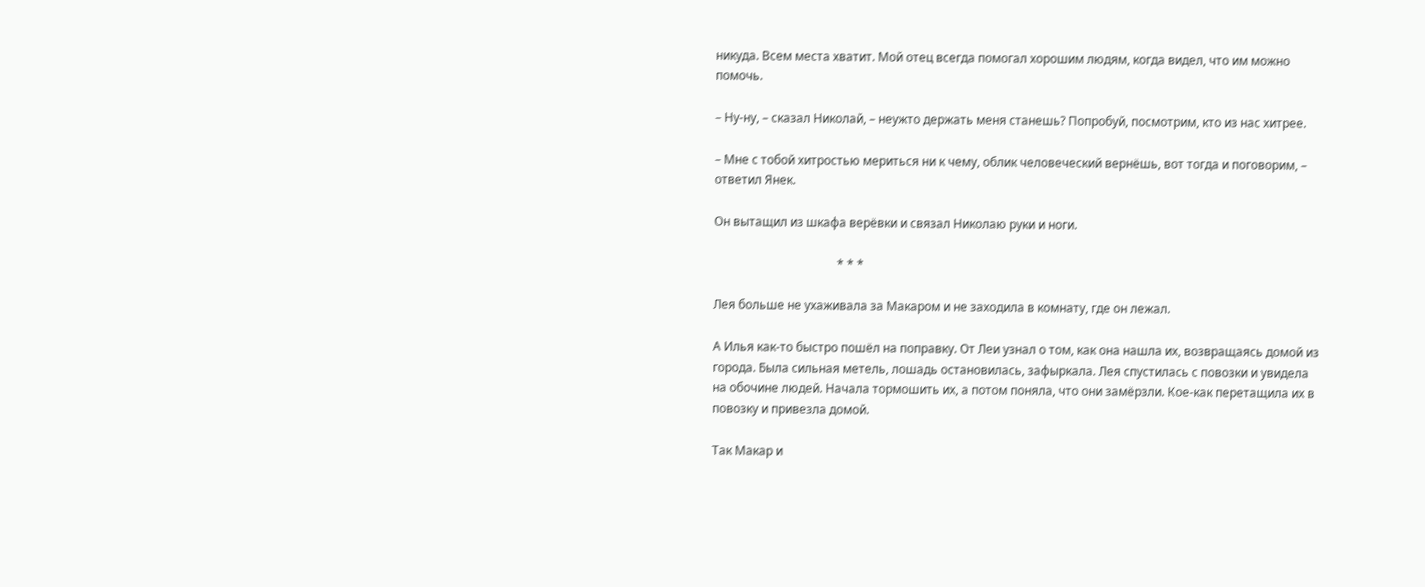никуда. Всем места хватит. Мой отец всегда помогал хорошим людям, когда видел, что им можно помочь.

– Ну-ну, – сказал Николай, – неужто держать меня станешь? Попробуй, посмотрим, кто из нас хитрее.

– Мне с тобой хитростью мериться ни к чему, облик человеческий вернёшь, вот тогда и поговорим, – ответил Янек.

Он вытащил из шкафа верёвки и связал Николаю руки и ноги.

                                         * * *

Лея больше не ухаживала за Макаром и не заходила в комнату, где он лежал.

А Илья как-то быстро пошёл на поправку. От Леи узнал о том, как она нашла их, возвращаясь домой из города. Была сильная метель, лошадь остановилась, зафыркала. Лея спустилась с повозки и увидела на обочине людей. Начала тормошить их, а потом поняла, что они замёрзли. Кое-как перетащила их в повозку и привезла домой.

Так Макар и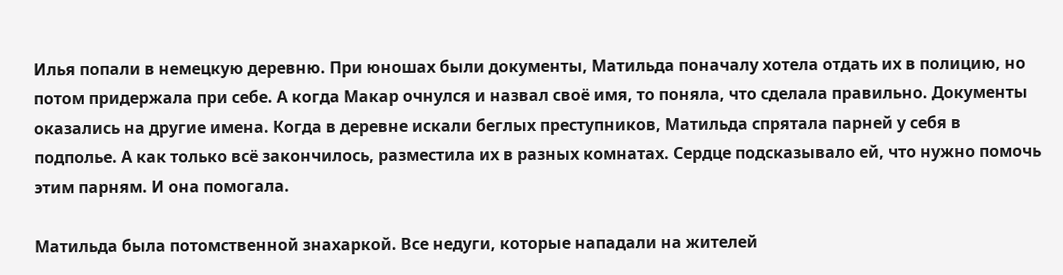Илья попали в немецкую деревню. При юношах были документы, Матильда поначалу хотела отдать их в полицию, но потом придержала при себе. А когда Макар очнулся и назвал своё имя, то поняла, что сделала правильно. Документы оказались на другие имена. Когда в деревне искали беглых преступников, Матильда спрятала парней у себя в подполье. А как только всё закончилось, разместила их в разных комнатах. Сердце подсказывало ей, что нужно помочь этим парням. И она помогала.

Матильда была потомственной знахаркой. Все недуги, которые нападали на жителей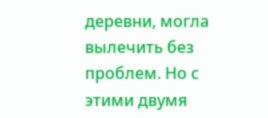деревни, могла вылечить без проблем. Но с этими двумя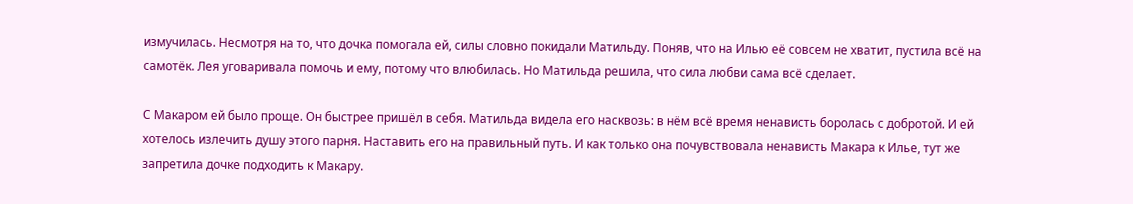измучилась. Несмотря на то, что дочка помогала ей, силы словно покидали Матильду. Поняв, что на Илью её совсем не хватит, пустила всё на самотёк. Лея уговаривала помочь и ему, потому что влюбилась. Но Матильда решила, что сила любви сама всё сделает.

С Макаром ей было проще. Он быстрее пришёл в себя. Матильда видела его насквозь: в нём всё время ненависть боролась с добротой. И ей хотелось излечить душу этого парня. Наставить его на правильный путь. И как только она почувствовала ненависть Макара к Илье, тут же запретила дочке подходить к Макару.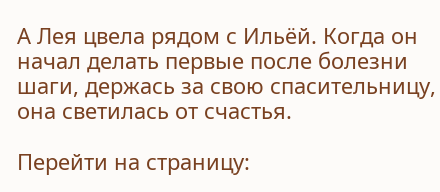А Лея цвела рядом с Ильёй. Когда он начал делать первые после болезни шаги, держась за свою спасительницу, она светилась от счастья.

Перейти на страницу: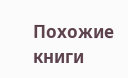Похожие книги